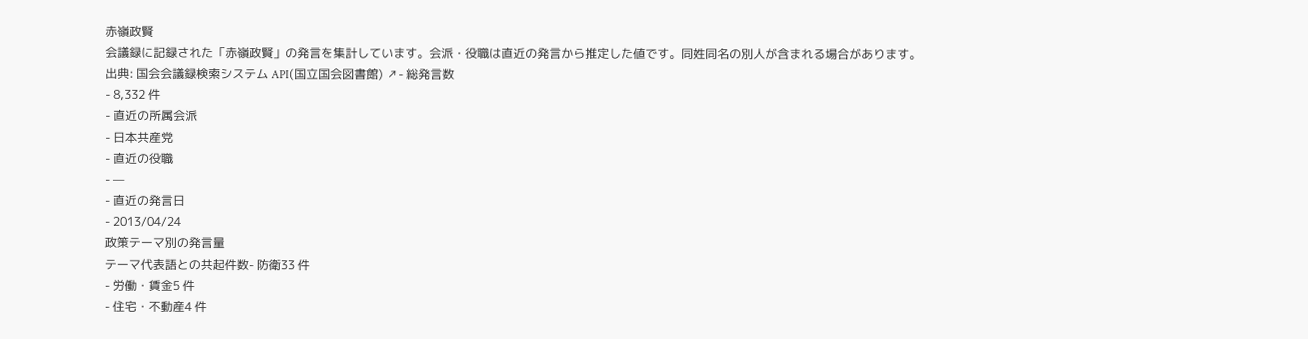赤嶺政賢
会議録に記録された「赤嶺政賢」の発言を集計しています。会派・役職は直近の発言から推定した値です。同姓同名の別人が含まれる場合があります。
出典: 国会会議録検索システム API(国立国会図書館) ↗- 総発言数
- 8,332 件
- 直近の所属会派
- 日本共産党
- 直近の役職
- —
- 直近の発言日
- 2013/04/24
政策テーマ別の発言量
テーマ代表語との共起件数- 防衛33 件
- 労働・賃金5 件
- 住宅・不動産4 件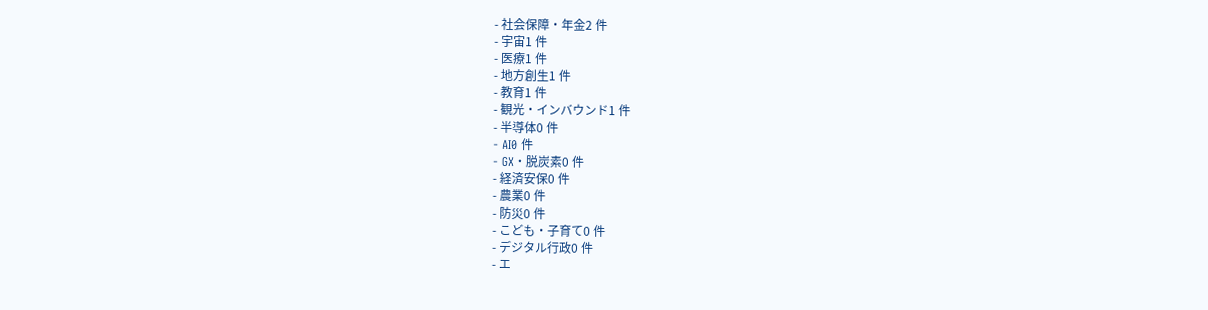- 社会保障・年金2 件
- 宇宙1 件
- 医療1 件
- 地方創生1 件
- 教育1 件
- 観光・インバウンド1 件
- 半導体0 件
- AI0 件
- GX・脱炭素0 件
- 経済安保0 件
- 農業0 件
- 防災0 件
- こども・子育て0 件
- デジタル行政0 件
- エ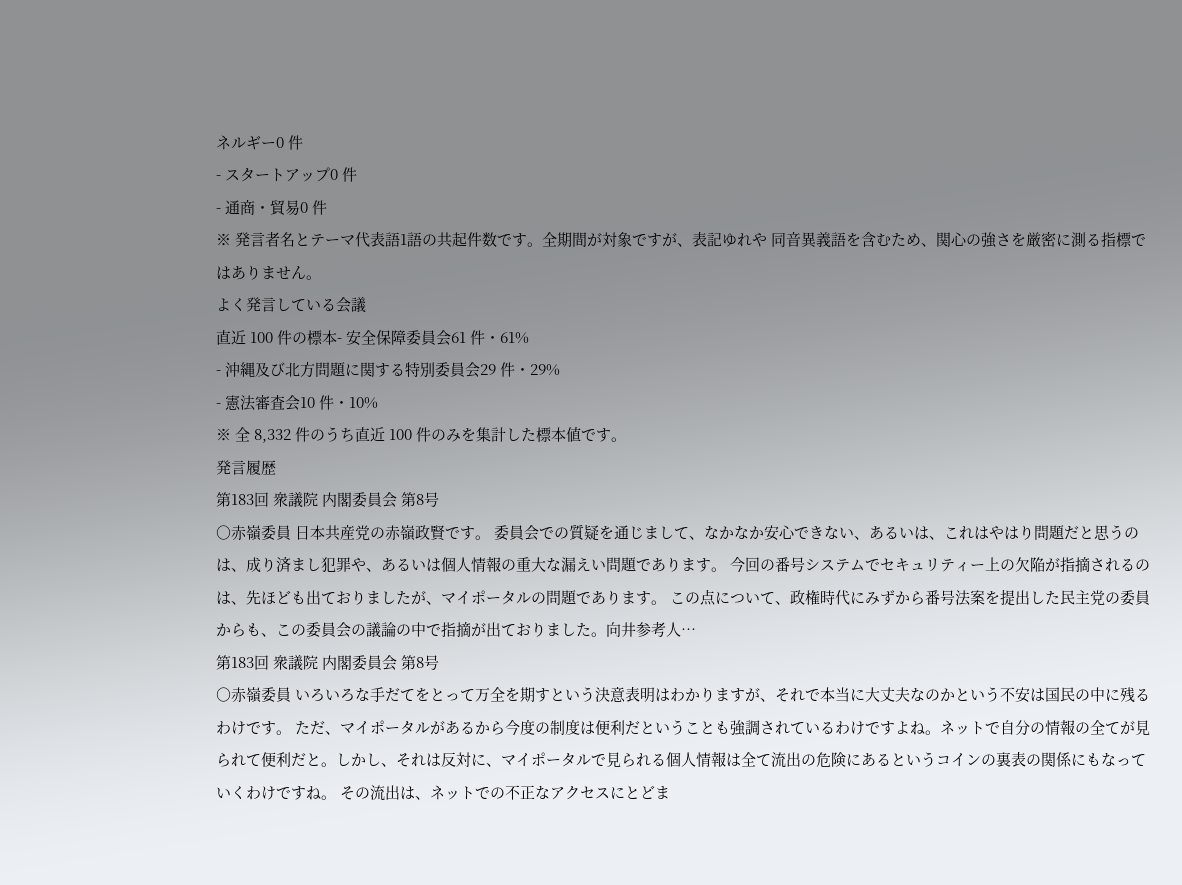ネルギー0 件
- スタートアップ0 件
- 通商・貿易0 件
※ 発言者名とテーマ代表語1語の共起件数です。全期間が対象ですが、表記ゆれや 同音異義語を含むため、関心の強さを厳密に測る指標ではありません。
よく発言している会議
直近 100 件の標本- 安全保障委員会61 件・61%
- 沖縄及び北方問題に関する特別委員会29 件・29%
- 憲法審査会10 件・10%
※ 全 8,332 件のうち直近 100 件のみを集計した標本値です。
発言履歴
第183回 衆議院 内閣委員会 第8号
○赤嶺委員 日本共産党の赤嶺政賢です。 委員会での質疑を通じまして、なかなか安心できない、あるいは、これはやはり問題だと思うのは、成り済まし犯罪や、あるいは個人情報の重大な漏えい問題であります。 今回の番号システムでセキュリティー上の欠陥が指摘されるのは、先ほども出ておりましたが、マイポータルの問題であります。 この点について、政権時代にみずから番号法案を提出した民主党の委員からも、この委員会の議論の中で指摘が出ておりました。向井参考人…
第183回 衆議院 内閣委員会 第8号
○赤嶺委員 いろいろな手だてをとって万全を期すという決意表明はわかりますが、それで本当に大丈夫なのかという不安は国民の中に残るわけです。 ただ、マイポータルがあるから今度の制度は便利だということも強調されているわけですよね。ネットで自分の情報の全てが見られて便利だと。しかし、それは反対に、マイポータルで見られる個人情報は全て流出の危険にあるというコインの裏表の関係にもなっていくわけですね。 その流出は、ネットでの不正なアクセスにとどま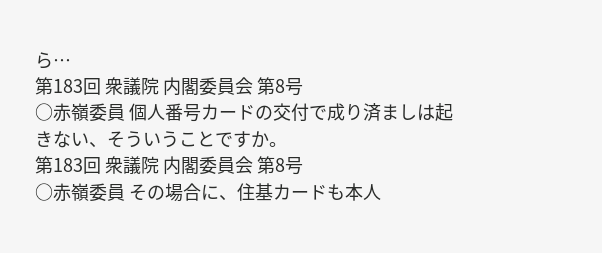ら…
第183回 衆議院 内閣委員会 第8号
○赤嶺委員 個人番号カードの交付で成り済ましは起きない、そういうことですか。
第183回 衆議院 内閣委員会 第8号
○赤嶺委員 その場合に、住基カードも本人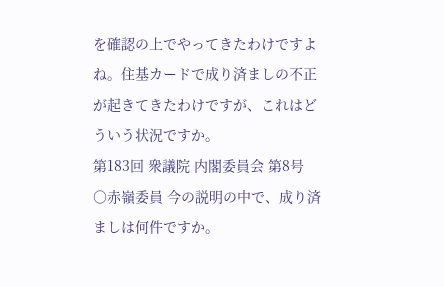を確認の上でやってきたわけですよね。住基カードで成り済ましの不正が起きてきたわけですが、これはどういう状況ですか。
第183回 衆議院 内閣委員会 第8号
○赤嶺委員 今の説明の中で、成り済ましは何件ですか。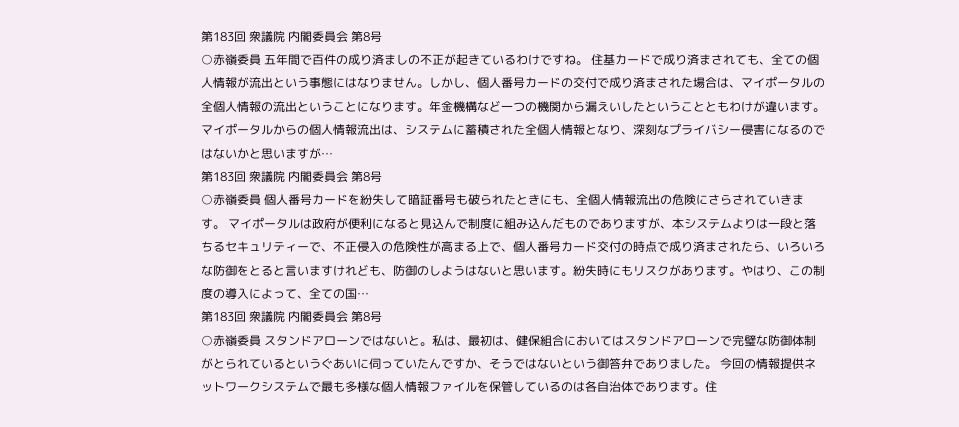第183回 衆議院 内閣委員会 第8号
○赤嶺委員 五年間で百件の成り済ましの不正が起きているわけですね。 住基カードで成り済まされても、全ての個人情報が流出という事態にはなりません。しかし、個人番号カードの交付で成り済まされた場合は、マイポータルの全個人情報の流出ということになります。年金機構など一つの機関から漏えいしたということともわけが違います。 マイポータルからの個人情報流出は、システムに蓄積された全個人情報となり、深刻なプライバシー侵害になるのではないかと思いますが…
第183回 衆議院 内閣委員会 第8号
○赤嶺委員 個人番号カードを紛失して暗証番号も破られたときにも、全個人情報流出の危険にさらされていきます。 マイポータルは政府が便利になると見込んで制度に組み込んだものでありますが、本システムよりは一段と落ちるセキュリティーで、不正侵入の危険性が高まる上で、個人番号カード交付の時点で成り済まされたら、いろいろな防御をとると言いますけれども、防御のしようはないと思います。紛失時にもリスクがあります。やはり、この制度の導入によって、全ての国…
第183回 衆議院 内閣委員会 第8号
○赤嶺委員 スタンドアローンではないと。私は、最初は、健保組合においてはスタンドアローンで完璧な防御体制がとられているというぐあいに伺っていたんですか、そうではないという御答弁でありました。 今回の情報提供ネットワークシステムで最も多様な個人情報ファイルを保管しているのは各自治体であります。住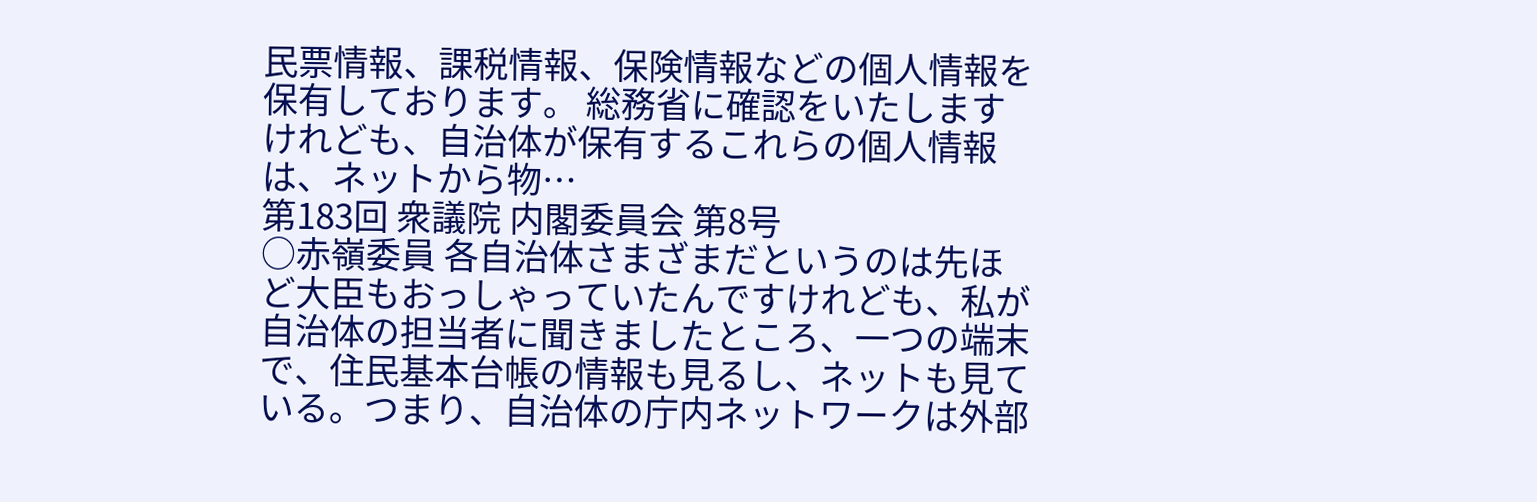民票情報、課税情報、保険情報などの個人情報を保有しております。 総務省に確認をいたしますけれども、自治体が保有するこれらの個人情報は、ネットから物…
第183回 衆議院 内閣委員会 第8号
○赤嶺委員 各自治体さまざまだというのは先ほど大臣もおっしゃっていたんですけれども、私が自治体の担当者に聞きましたところ、一つの端末で、住民基本台帳の情報も見るし、ネットも見ている。つまり、自治体の庁内ネットワークは外部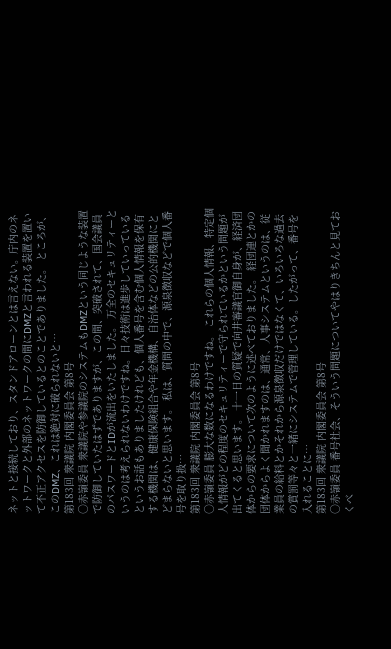ネットと接続しており、スタンドアローンとは言えない。庁内のネットワークと外部のネットワークの間にDMZと言われる装置を置いて不正アクセスを防御しているとのことでありました。 ところが、このDMZ、これは絶対に破られないと…
第183回 衆議院 内閣委員会 第8号
○赤嶺委員 衆議院や参議院のシステムもDMZという同じような装置で防御していたはずでありますが、この間、突破されて、国会議員のパスワードとIDが流出をいたしました。 万全のセキュリティーというのは考えられないわけですね。日々技術は進歩していっているというお話もありましたけれども、個人番号を含む個人情報を保有する機関は、健康保険組合や年金機構、自治体などの公的機関にとどまらないと思います。 私は、質問の中で、源泉徴収などで個人番号を取り扱…
第183回 衆議院 内閣委員会 第8号
○赤嶺委員 膨大な数になるわけですね。 これらの個人情報、特定個人情報がどの程度のセキュリティーで守られているかという問題が出てくると思います。 十一日の質疑で向井審議官御自身が、経済団体からの要求について次のように述べておりました。 経団連とかの団体からよく聞かれますのは、通常、人事システムというのは、従業員の給料とかそれから源泉徴収だけではなくて、いろいろな過去の賞罰等々と一緒にシステムで管理している。したがって、番号を入れることに…
第183回 衆議院 内閣委員会 第8号
○赤嶺委員 番号社会、そういう問題についてやはりきちんと見ておくべ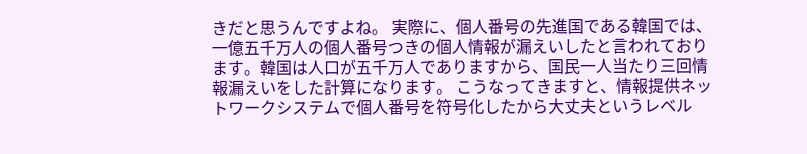きだと思うんですよね。 実際に、個人番号の先進国である韓国では、一億五千万人の個人番号つきの個人情報が漏えいしたと言われております。韓国は人口が五千万人でありますから、国民一人当たり三回情報漏えいをした計算になります。 こうなってきますと、情報提供ネットワークシステムで個人番号を符号化したから大丈夫というレベル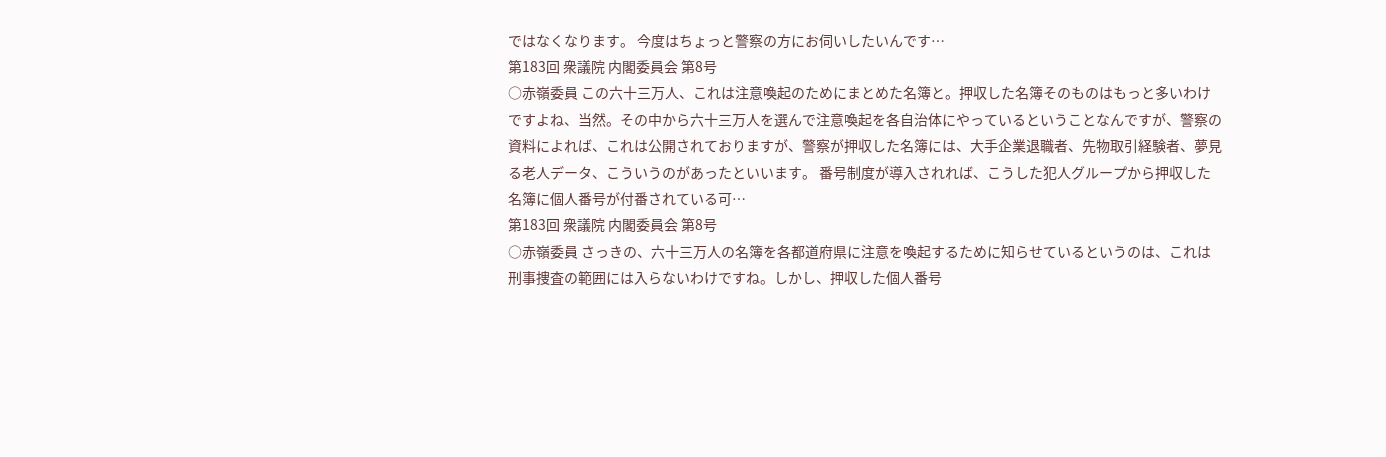ではなくなります。 今度はちょっと警察の方にお伺いしたいんです…
第183回 衆議院 内閣委員会 第8号
○赤嶺委員 この六十三万人、これは注意喚起のためにまとめた名簿と。押収した名簿そのものはもっと多いわけですよね、当然。その中から六十三万人を選んで注意喚起を各自治体にやっているということなんですが、警察の資料によれば、これは公開されておりますが、警察が押収した名簿には、大手企業退職者、先物取引経験者、夢見る老人データ、こういうのがあったといいます。 番号制度が導入されれば、こうした犯人グループから押収した名簿に個人番号が付番されている可…
第183回 衆議院 内閣委員会 第8号
○赤嶺委員 さっきの、六十三万人の名簿を各都道府県に注意を喚起するために知らせているというのは、これは刑事捜査の範囲には入らないわけですね。しかし、押収した個人番号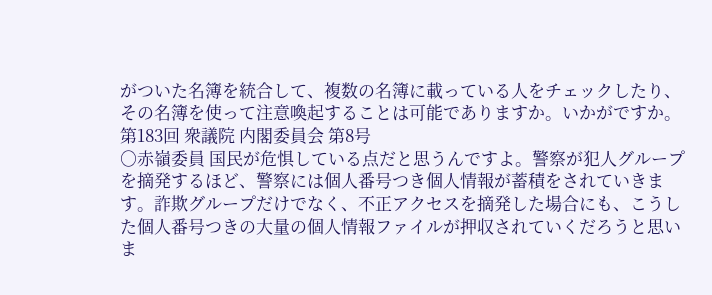がついた名簿を統合して、複数の名簿に載っている人をチェックしたり、その名簿を使って注意喚起することは可能でありますか。いかがですか。
第183回 衆議院 内閣委員会 第8号
○赤嶺委員 国民が危惧している点だと思うんですよ。警察が犯人グループを摘発するほど、警察には個人番号つき個人情報が蓄積をされていきます。詐欺グループだけでなく、不正アクセスを摘発した場合にも、こうした個人番号つきの大量の個人情報ファイルが押収されていくだろうと思いま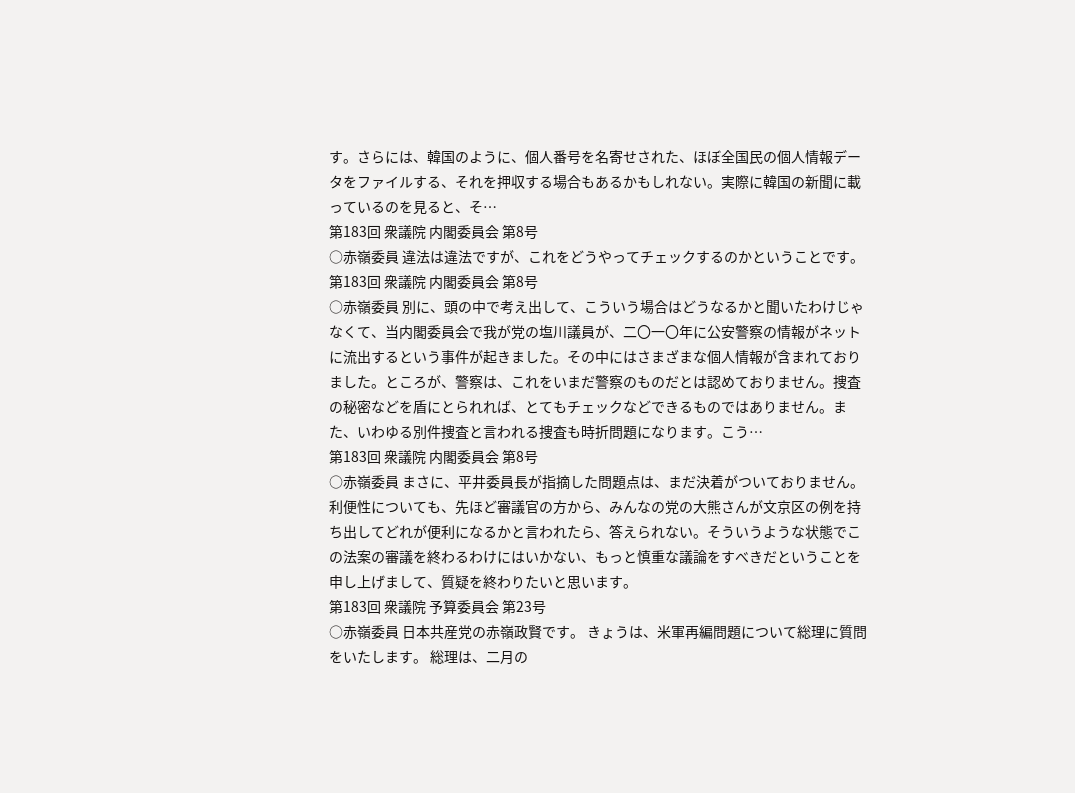す。さらには、韓国のように、個人番号を名寄せされた、ほぼ全国民の個人情報データをファイルする、それを押収する場合もあるかもしれない。実際に韓国の新聞に載っているのを見ると、そ…
第183回 衆議院 内閣委員会 第8号
○赤嶺委員 違法は違法ですが、これをどうやってチェックするのかということです。
第183回 衆議院 内閣委員会 第8号
○赤嶺委員 別に、頭の中で考え出して、こういう場合はどうなるかと聞いたわけじゃなくて、当内閣委員会で我が党の塩川議員が、二〇一〇年に公安警察の情報がネットに流出するという事件が起きました。その中にはさまざまな個人情報が含まれておりました。ところが、警察は、これをいまだ警察のものだとは認めておりません。捜査の秘密などを盾にとられれば、とてもチェックなどできるものではありません。また、いわゆる別件捜査と言われる捜査も時折問題になります。こう…
第183回 衆議院 内閣委員会 第8号
○赤嶺委員 まさに、平井委員長が指摘した問題点は、まだ決着がついておりません。利便性についても、先ほど審議官の方から、みんなの党の大熊さんが文京区の例を持ち出してどれが便利になるかと言われたら、答えられない。そういうような状態でこの法案の審議を終わるわけにはいかない、もっと慎重な議論をすべきだということを申し上げまして、質疑を終わりたいと思います。
第183回 衆議院 予算委員会 第23号
○赤嶺委員 日本共産党の赤嶺政賢です。 きょうは、米軍再編問題について総理に質問をいたします。 総理は、二月の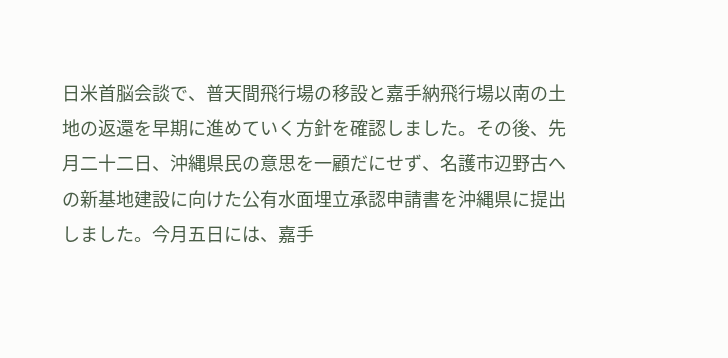日米首脳会談で、普天間飛行場の移設と嘉手納飛行場以南の土地の返還を早期に進めていく方針を確認しました。その後、先月二十二日、沖縄県民の意思を一顧だにせず、名護市辺野古への新基地建設に向けた公有水面埋立承認申請書を沖縄県に提出しました。今月五日には、嘉手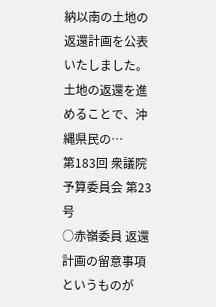納以南の土地の返還計画を公表いたしました。土地の返還を進めることで、沖縄県民の…
第183回 衆議院 予算委員会 第23号
○赤嶺委員 返還計画の留意事項というものが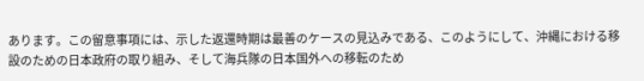あります。この留意事項には、示した返還時期は最善のケースの見込みである、このようにして、沖縄における移設のための日本政府の取り組み、そして海兵隊の日本国外への移転のため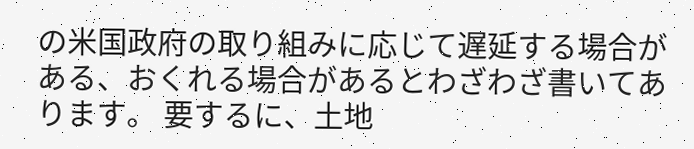の米国政府の取り組みに応じて遅延する場合がある、おくれる場合があるとわざわざ書いてあります。 要するに、土地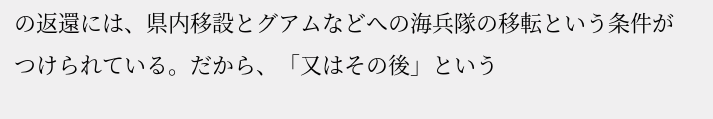の返還には、県内移設とグアムなどへの海兵隊の移転という条件がつけられている。だから、「又はその後」という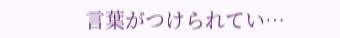言葉がつけられてい…